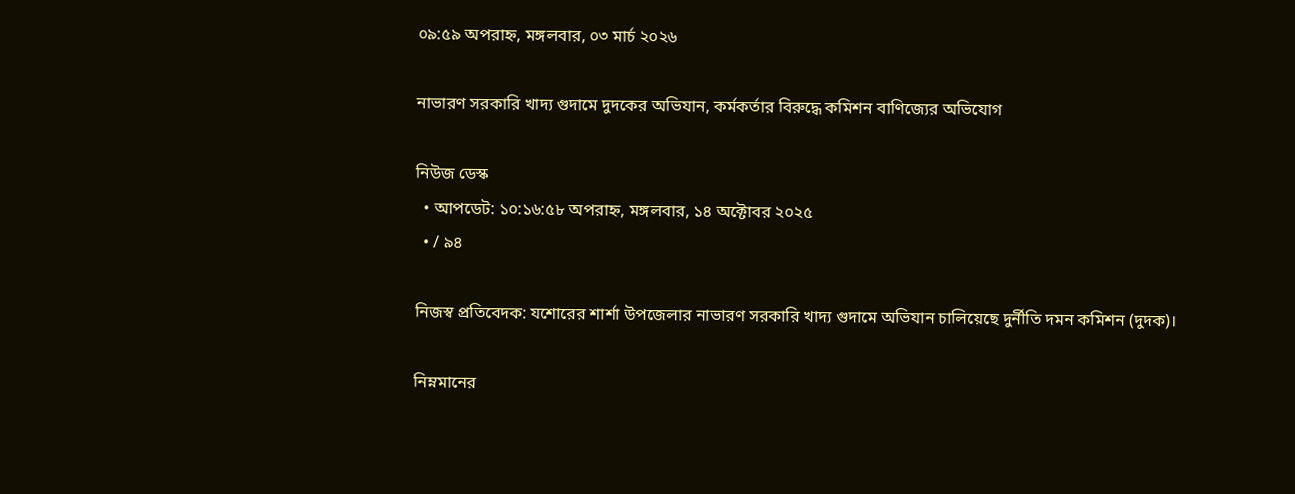০৯:৫৯ অপরাহ্ন, মঙ্গলবার, ০৩ মার্চ ২০২৬

নাভারণ সরকারি খাদ্য গুদামে দুদকের অভিযান, কর্মকর্তার বিরুদ্ধে কমিশন বাণিজ্যের অভিযোগ

নিউজ ডেস্ক
  • আপডেট: ১০:১৬:৫৮ অপরাহ্ন, মঙ্গলবার, ১৪ অক্টোবর ২০২৫
  • / ৯৪

নিজস্ব প্রতিবেদক: যশোরের শার্শা উপজেলার নাভারণ সরকারি খাদ্য গুদামে অভিযান চালিয়েছে দুর্নীতি দমন কমিশন (দুদক)।

নিম্নমানের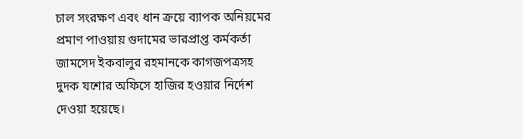চাল সংরক্ষণ এবং ধান ক্রয়ে ব্যাপক অনিয়মের প্রমাণ পাওয়ায় গুদামের ভারপ্রাপ্ত কর্মকর্তা জামসেদ ইকবালুর রহমানকে কাগজপত্রসহ দুদক যশোর অফিসে হাজির হওয়ার নির্দেশ দেওয়া হয়েছে।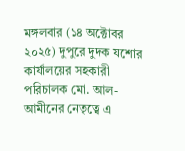মঙ্গলবার (১৪ অক্টোবর ২০২৫) দুপুরে দুদক যশোর কার্যালয়ের সহকারী পরিচালক মো. আল-আমীনের নেতৃত্বে এ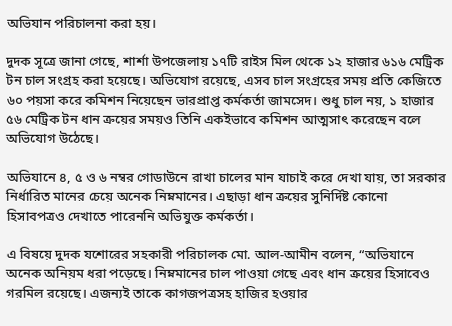অভিযান পরিচালনা করা হয়।

দুদক সূত্রে জানা গেছে, শার্শা উপজেলায় ১৭টি রাইস মিল থেকে ১২ হাজার ৬১৬ মেট্রিক টন চাল সংগ্রহ করা হয়েছে। অভিযোগ রয়েছে, এসব চাল সংগ্রহের সময় প্রতি কেজিতে ৬০ পয়সা করে কমিশন নিয়েছেন ভারপ্রাপ্ত কর্মকর্তা জামসেদ। শুধু চাল নয়, ১ হাজার ৫৬ মেট্রিক টন ধান ক্রয়ের সময়ও তিনি একইভাবে কমিশন আত্মসাৎ করেছেন বলে অভিযোগ উঠেছে।

অভিযানে ৪, ৫ ও ৬ নম্বর গোডাউনে রাখা চালের মান যাচাই করে দেখা যায়, তা সরকার নির্ধারিত মানের চেয়ে অনেক নিম্নমানের। এছাড়া ধান ক্রয়ের সুনির্দিষ্ট কোনো হিসাবপত্রও দেখাতে পারেননি অভিযুক্ত কর্মকর্তা।

এ বিষয়ে দুদক যশোরের সহকারী পরিচালক মো. আল-আমীন বলেন, “অভিযানে অনেক অনিয়ম ধরা পড়েছে। নিম্নমানের চাল পাওয়া গেছে এবং ধান ক্রয়ের হিসাবেও গরমিল রয়েছে। এজন্যই তাকে কাগজপত্রসহ হাজির হওয়ার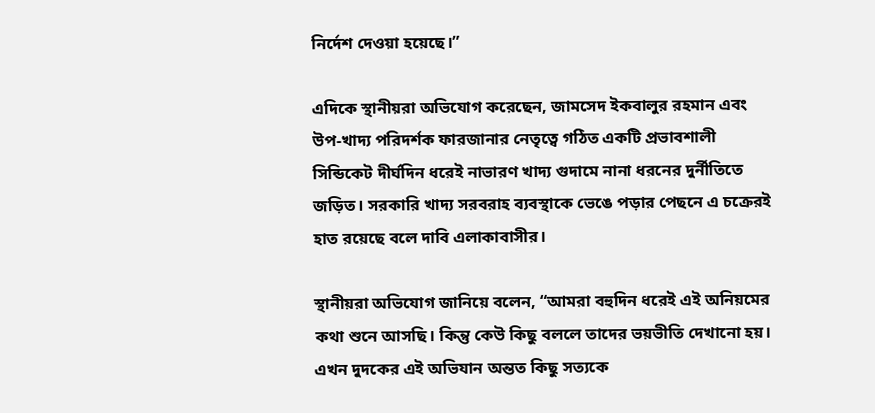নির্দেশ দেওয়া হয়েছে।”

এদিকে স্থানীয়রা অভিযোগ করেছেন, জামসেদ ইকবালুর রহমান এবং উপ-খাদ্য পরিদর্শক ফারজানার নেতৃত্বে গঠিত একটি প্রভাবশালী সিন্ডিকেট দীর্ঘদিন ধরেই নাভারণ খাদ্য গুদামে নানা ধরনের দুর্নীতিতে জড়িত। সরকারি খাদ্য সরবরাহ ব্যবস্থাকে ভেঙে পড়ার পেছনে এ চক্রেরই হাত রয়েছে বলে দাবি এলাকাবাসীর।

স্থানীয়রা অভিযোগ জানিয়ে বলেন, “আমরা বহুদিন ধরেই এই অনিয়মের কথা শুনে আসছি। কিন্তু কেউ কিছু বললে তাদের ভয়ভীতি দেখানো হয়। এখন দুদকের এই অভিযান অন্তত কিছু সত্যকে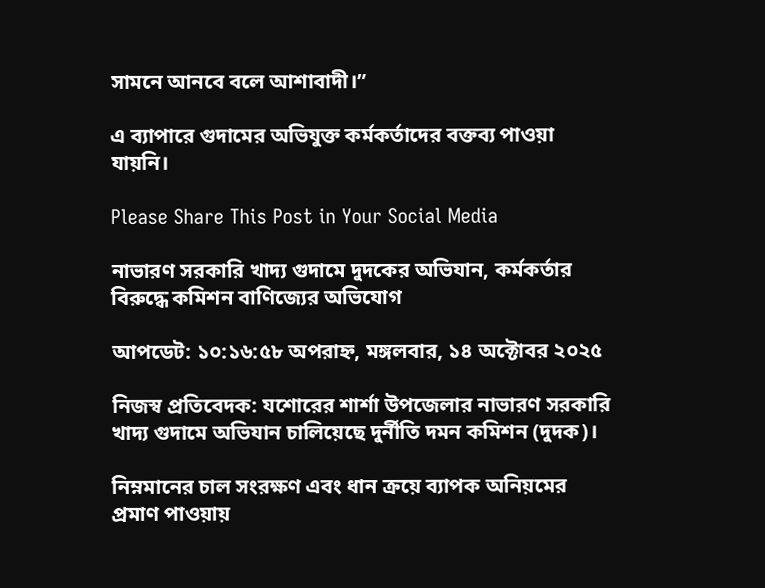সামনে আনবে বলে আশাবাদী।”

এ ব্যাপারে গুদামের অভিযুক্ত কর্মকর্তাদের বক্তব্য পাওয়া যায়নি।

Please Share This Post in Your Social Media

নাভারণ সরকারি খাদ্য গুদামে দুদকের অভিযান, কর্মকর্তার বিরুদ্ধে কমিশন বাণিজ্যের অভিযোগ

আপডেট: ১০:১৬:৫৮ অপরাহ্ন, মঙ্গলবার, ১৪ অক্টোবর ২০২৫

নিজস্ব প্রতিবেদক: যশোরের শার্শা উপজেলার নাভারণ সরকারি খাদ্য গুদামে অভিযান চালিয়েছে দুর্নীতি দমন কমিশন (দুদক)।

নিম্নমানের চাল সংরক্ষণ এবং ধান ক্রয়ে ব্যাপক অনিয়মের প্রমাণ পাওয়ায়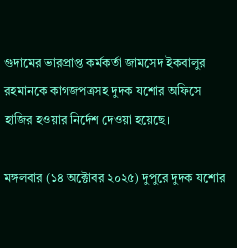গুদামের ভারপ্রাপ্ত কর্মকর্তা জামসেদ ইকবালুর রহমানকে কাগজপত্রসহ দুদক যশোর অফিসে হাজির হওয়ার নির্দেশ দেওয়া হয়েছে।

মঙ্গলবার (১৪ অক্টোবর ২০২৫) দুপুরে দুদক যশোর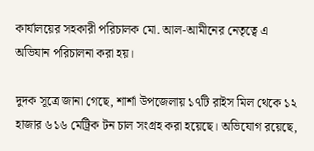কার্যালয়ের সহকারী পরিচালক মো. আল-আমীনের নেতৃত্বে এ অভিযান পরিচালনা করা হয়।

দুদক সূত্রে জানা গেছে, শার্শা উপজেলায় ১৭টি রাইস মিল থেকে ১২ হাজার ৬১৬ মেট্রিক টন চাল সংগ্রহ করা হয়েছে। অভিযোগ রয়েছে,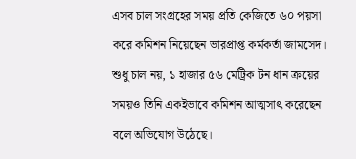এসব চাল সংগ্রহের সময় প্রতি কেজিতে ৬০ পয়সা করে কমিশন নিয়েছেন ভারপ্রাপ্ত কর্মকর্তা জামসেদ। শুধু চাল নয়, ১ হাজার ৫৬ মেট্রিক টন ধান ক্রয়ের সময়ও তিনি একইভাবে কমিশন আত্মসাৎ করেছেন বলে অভিযোগ উঠেছে।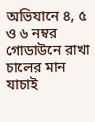অভিযানে ৪, ৫ ও ৬ নম্বর গোডাউনে রাখা চালের মান যাচাই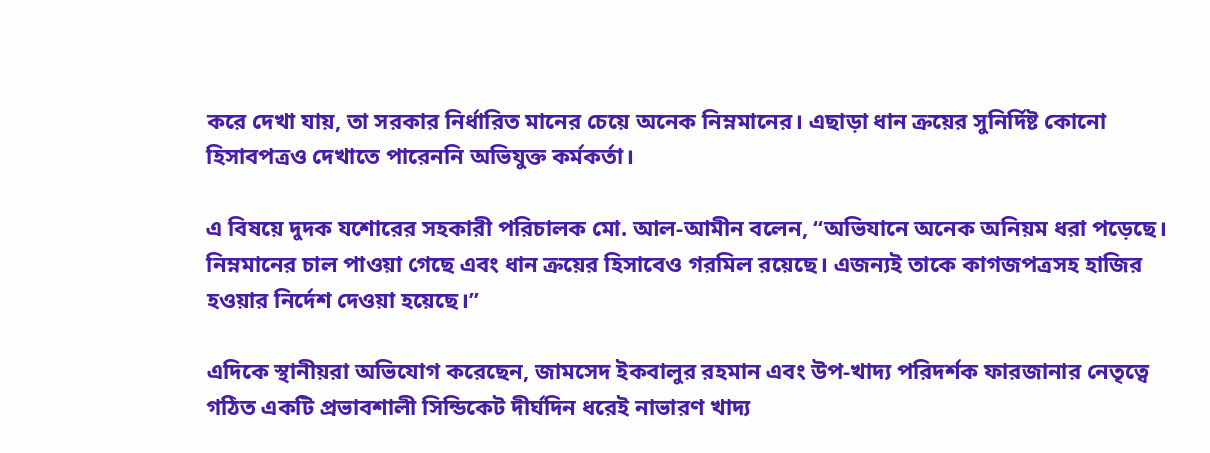করে দেখা যায়, তা সরকার নির্ধারিত মানের চেয়ে অনেক নিম্নমানের। এছাড়া ধান ক্রয়ের সুনির্দিষ্ট কোনো হিসাবপত্রও দেখাতে পারেননি অভিযুক্ত কর্মকর্তা।

এ বিষয়ে দুদক যশোরের সহকারী পরিচালক মো. আল-আমীন বলেন, “অভিযানে অনেক অনিয়ম ধরা পড়েছে। নিম্নমানের চাল পাওয়া গেছে এবং ধান ক্রয়ের হিসাবেও গরমিল রয়েছে। এজন্যই তাকে কাগজপত্রসহ হাজির হওয়ার নির্দেশ দেওয়া হয়েছে।”

এদিকে স্থানীয়রা অভিযোগ করেছেন, জামসেদ ইকবালুর রহমান এবং উপ-খাদ্য পরিদর্শক ফারজানার নেতৃত্বে গঠিত একটি প্রভাবশালী সিন্ডিকেট দীর্ঘদিন ধরেই নাভারণ খাদ্য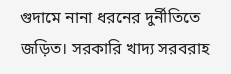গুদামে নানা ধরনের দুর্নীতিতে জড়িত। সরকারি খাদ্য সরবরাহ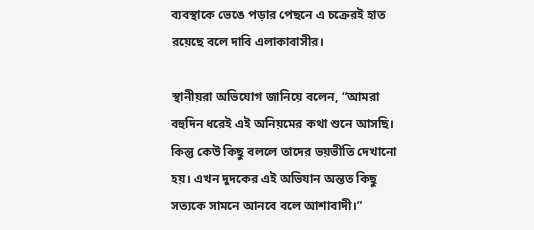ব্যবস্থাকে ভেঙে পড়ার পেছনে এ চক্রেরই হাত রয়েছে বলে দাবি এলাকাবাসীর।

স্থানীয়রা অভিযোগ জানিয়ে বলেন, “আমরা বহুদিন ধরেই এই অনিয়মের কথা শুনে আসছি। কিন্তু কেউ কিছু বললে তাদের ভয়ভীতি দেখানো হয়। এখন দুদকের এই অভিযান অন্তত কিছু সত্যকে সামনে আনবে বলে আশাবাদী।”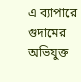এ ব্যাপারে গুদামের অভিযুক্ত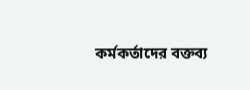কর্মকর্তাদের বক্তব্য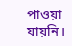পাওয়া যায়নি।